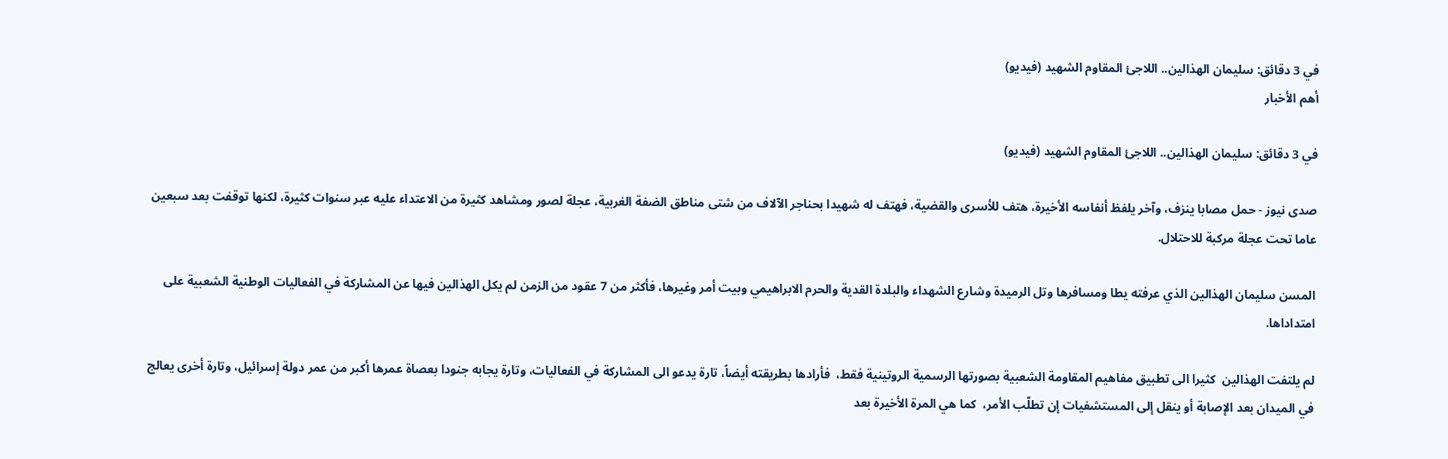في 3 دقائق: سليمان الهذالين.. اللاجئ المقاوم الشهيد (فيديو)
أهم الأخبار

في 3 دقائق: سليمان الهذالين.. اللاجئ المقاوم الشهيد (فيديو)

صدى نيوز - حمل مصابا ينزف، وآخر يلفظ أنفاسه الأخيرة، هتف للأسرى والقضية، فهتف له شهيدا بحناجر الآلاف من شتى مناطق الضفة الغربية، عجلة لصور ومشاهد كثيرة من الاعتداء عليه عبر سنوات كثيرة، لكنها توقفت بعد سبعين عاما تحت عجلة مركبة للاحتلال.

المسن سليمان الهذالين الذي عرفته يطا ومسافرها وتل الرميدة وشارع الشهداء والبلدة القدية والحرم الابراهيمي وبيت أمر وغيرها، فأكثر من 7 عقود من الزمن لم يكل الهذالين فيها عن المشاركة في الفعاليات الوطنية الشعبية على امتداداها.

لم يلتفت الهذالين  كثيرا الى تطبيق مفاهيم المقاومة الشعبية بصورتها الرسمية الروتينية فقط،  فأرادها بطريقته أيضاً، تارة يدعو الى المشاركة في الفعاليات، وتارة يجابه جنودا بعصاة عمرها أكبر من عمر دولة إسرائيل، وتارة أخرى يعالج في الميدان بعد الإصابة أو ينقل إلى المستشفيات إن تطلّب الأمر،  كما هي المرة الأخيرة بعد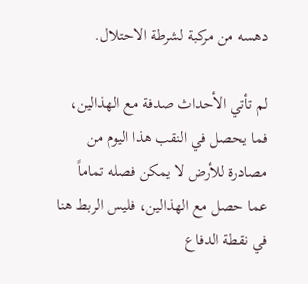دهسه من مركبة لشرطة الاحتلال.

لم تأتي الأحداث صدفة مع الهذالين، فما يحصل في النقب هذا اليوم من مصادرة للأرض لا يمكن فصله تماماً عما حصل مع الهذالين، فليس الربط هنا في نقطة الدفاع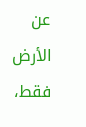عن الأرض فقط،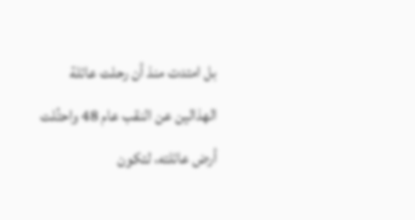بل امتدت منذ أن رحلت عائلة الهذالين عن النقب عام 48 واحتُلت أرض عائلته، لتكون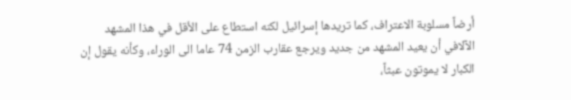أرضاً مسلوبة الاعتراف، كما تريدها إسرائيل لكنه استطاع على الأقل في هذا المشهد الآلافي أن يعيد المشهد من جديد ويرجع عقارب الزمن 74 عاما الى الوراء، وكأنه يقول إن الكبار لا يموتون عبثاً،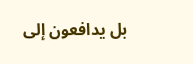بل يدافعون إلى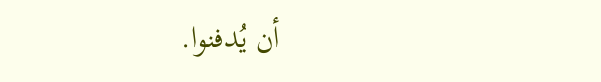أن يُدفنوا.